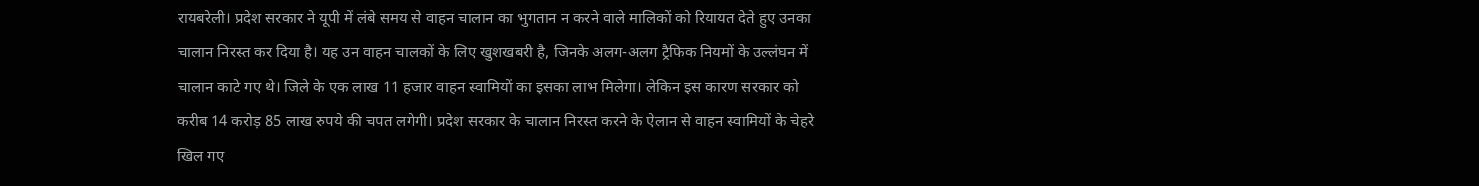रायबरेली। प्रदेश सरकार ने यूपी में लंबे समय से वाहन चालान का भुगतान न करने वाले मालिकों को रियायत देते हुए उनका चालान निरस्त कर दिया है। यह उन वाहन चालकों के लिए खुशखबरी है, जिनके अलग-अलग ट्रैफिक नियमों के उल्लंघन में चालान काटे गए थे। जिले के एक लाख 11 हजार वाहन स्वामियों का इसका लाभ मिलेगा। लेकिन इस कारण सरकार को करीब 14 करोड़ 85 लाख रुपये की चपत लगेगी। प्रदेश सरकार के चालान निरस्त करने के ऐलान से वाहन स्वामियों के चेहरे खिल गए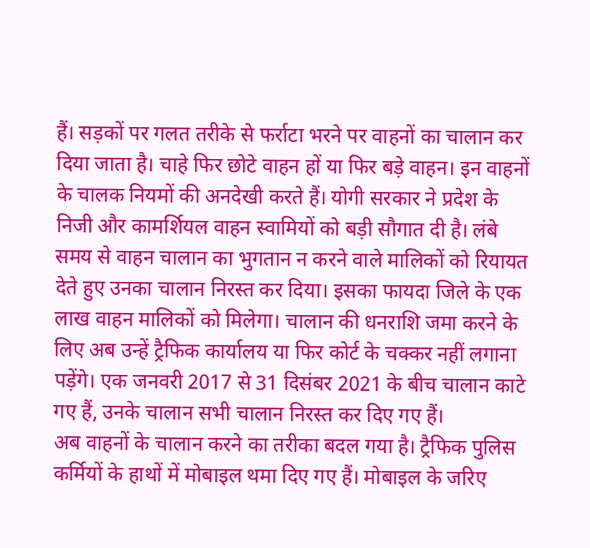हैं। सड़कों पर गलत तरीके से फर्राटा भरने पर वाहनों का चालान कर दिया जाता है। चाहे फिर छोटे वाहन हों या फिर बड़े वाहन। इन वाहनों के चालक नियमों की अनदेखी करते हैं। योगी सरकार ने प्रदेश के निजी और कामर्शियल वाहन स्वामियों को बड़ी सौगात दी है। लंबे समय से वाहन चालान का भुगतान न करने वाले मालिकों को रियायत देते हुए उनका चालान निरस्त कर दिया। इसका फायदा जिले के एक लाख वाहन मालिकों को मिलेगा। चालान की धनराशि जमा करने के लिए अब उन्हें ट्रैफिक कार्यालय या फिर कोर्ट के चक्कर नहीं लगाना पड़ेंगे। एक जनवरी 2017 से 31 दिसंबर 2021 के बीच चालान काटे गए हैं, उनके चालान सभी चालान निरस्त कर दिए गए हैं।
अब वाहनों के चालान करने का तरीका बदल गया है। ट्रैफिक पुलिस कर्मियों के हाथों में मोबाइल थमा दिए गए हैं। मोबाइल के जरिए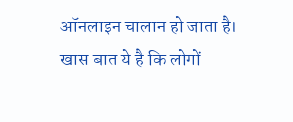ऑनलाइन चालान हो जाता है। खास बात ये है कि लोगों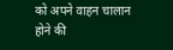को अपने वाहन चालान होने की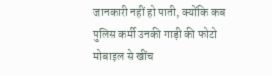जानकारी नहीं हो पाती, क्योंकि कब पुलिस कर्मी उनकी गाड़ी की फोटो मोबाइल से खींच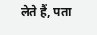लेते हैं, पता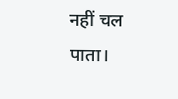नहीं चल पाता।